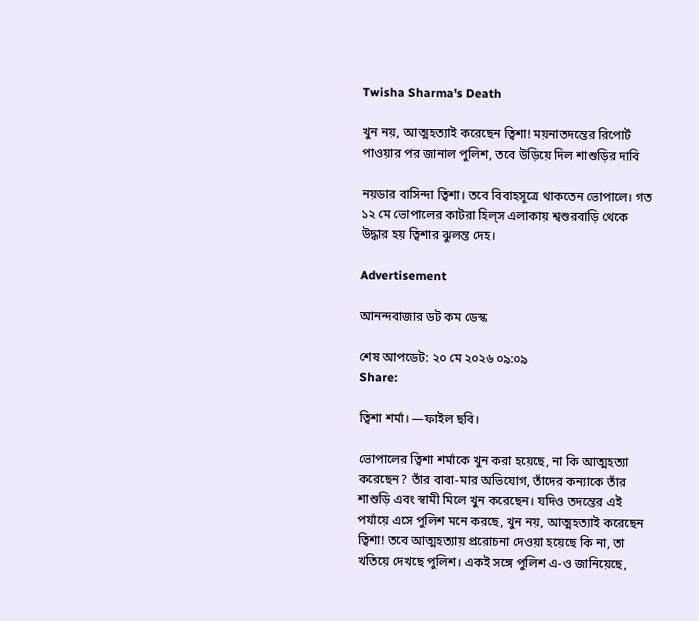Twisha Sharma's Death

খুন নয়, আত্মহত্যাই করেছেন ত্বিশা! ময়নাতদন্তের রিপোর্ট পাওয়ার পর জানাল পুলিশ, তবে উড়িয়ে দিল শাশুড়ির দাবি

নয়ডার বাসিন্দা ত্বিশা। তবে বিবাহসূত্রে থাকতেন ভোপালে। গত ১২ মে ভোপালের কাটরা হিল্‌স এলাকায় শ্বশুরবাড়ি থেকে উদ্ধার হয় ত্বিশার ঝুলন্ত দেহ।

Advertisement

আনন্দবাজার ডট কম ডেস্ক

শেষ আপডেট: ২০ মে ২০২৬ ০৯:০৯
Share:

ত্বিশা শর্মা। —ফাইল ছবি।

ভোপালের ত্বিশা শর্মাকে খুন করা হয়েছে, না কি আত্মহত্যা করেছেন? তাঁর বাবা-মার অভিযোগ, তাঁদের কন্যাকে তাঁর শাশুড়ি এবং স্বামী মিলে খুন করেছেন। যদিও তদন্তের এই পর্যায়ে এসে পুলিশ মনে করছে, খুন নয়, আত্মহত্যাই করেছেন ত্বিশা! তবে আত্মহত্যায় প্ররোচনা দেওয়া হয়েছে কি না, তা খতিয়ে দেখছে পুলিশ। একই সঙ্গে পুলিশ এ-ও জানিয়েছে,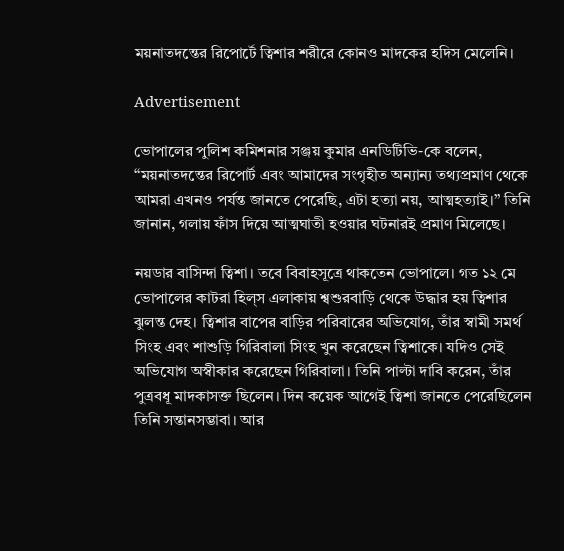ময়নাতদন্তের রিপোর্টে ত্বিশার শরীরে কোনও মাদকের হদিস মেলেনি।

Advertisement

ভোপালের পুলিশ কমিশনার সঞ্জয় কুমার এনডিটিভি-কে বলেন, ‘‘ময়নাতদন্তের রিপোর্ট এবং আমাদের সংগৃহীত অন্যান্য তথ্যপ্রমাণ থেকে আমরা এখনও পর্যন্ত জানতে পেরেছি, এটা হত্যা নয়, আত্মহত্যাই।’’ তিনি জানান, গলায় ফাঁস দিয়ে আত্মঘাতী হওয়ার ঘটনারই প্রমাণ মিলেছে।

নয়ডার বাসিন্দা ত্বিশা। তবে বিবাহসূত্রে থাকতেন ভোপালে। গত ১২ মে ভোপালের কাটরা হিল্‌স এলাকায় শ্বশুরবাড়ি থেকে উদ্ধার হয় ত্বিশার ঝুলন্ত দেহ। ত্বিশার বাপের বাড়ির পরিবারের অভিযোগ, তাঁর স্বামী সমর্থ সিংহ এবং শাশুড়ি গিরিবালা সিংহ খুন করেছেন ত্বিশাকে। যদিও সেই অভিযোগ অস্বীকার করেছেন গিরিবালা। তিনি পাল্টা দাবি করেন, তাঁর পুত্রবধূ মাদকাসক্ত ছিলেন। দিন কয়েক আগেই ত্বিশা জানতে পেরেছিলেন তিনি সন্তানসম্ভাবা। আর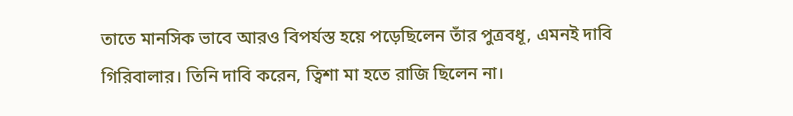তাতে মানসিক ভাবে আরও বিপর্যস্ত হয়ে পড়েছিলেন তাঁর পুত্রবধূ, এমনই দাবি গিরিবালার। তিনি দাবি করেন, ত্বিশা মা হতে রাজি ছিলেন না।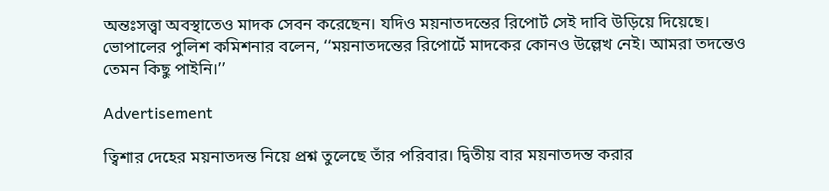অন্তঃসত্ত্বা অবস্থাতেও মাদক সেবন করেছেন। যদিও ময়নাতদন্তের রিপোর্ট সেই দাবি উড়িয়ে দিয়েছে। ভোপালের পুলিশ কমিশনার বলেন, ‘‘ময়নাতদন্তের রিপোর্টে মাদকের কোনও উল্লেখ নেই। আমরা তদন্তেও তেমন কিছু পাইনি।’’

Advertisement

ত্বিশার দেহের ময়নাতদন্ত নিয়ে প্রশ্ন তুলেছে তাঁর পরিবার। দ্বিতীয় বার ময়নাতদন্ত করার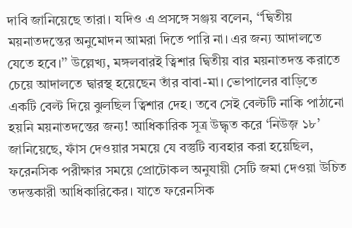দাবি জানিয়েছে তারা। যদিও এ প্রসঙ্গে সঞ্জয় বলেন, ‘‘দ্বিতীয় ময়নাতদন্তের অনুমোদন আমরা দিতে পারি না। এর জন্য আদালতে যেতে হবে।’’ উল্লেখ্য, মঙ্গলবারই ত্বিশার দ্বিতীয় বার ময়নাতদন্ত করাতে চেয়ে আদালতে দ্বারস্থ হয়েছেন তাঁর বাবা-মা। ভোপালের বাড়িতে একটি বেল্ট দিয়ে ঝুলছিল ত্বিশার দেহ। তবে সেই বেল্টটি নাকি পাঠানো হয়নি ময়নাতদন্তের জন্য! আধিকারিক সূত্র উদ্ধৃত করে ‘নিউজ় ১৮’ জানিয়েছে, ফাঁস দেওয়ার সময়ে যে বস্তুটি ব্যবহার করা হয়েছিল, ফরেনসিক পরীক্ষার সময়ে প্রোটোকল অনুযায়ী সেটি জমা দেওয়া উচিত তদন্তকারী আধিকারিকের। যাতে ফরেনসিক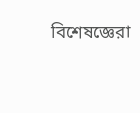বিশেষজ্ঞেরা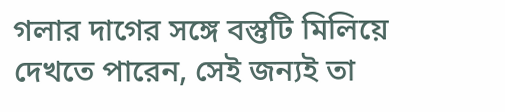গলার দাগের সঙ্গে বস্তুটি মিলিয়ে দেখতে পারেন, সেই জন্যই তা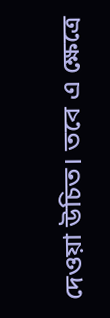দেওয়া উচিত। তবে এ ক্ষেত্রে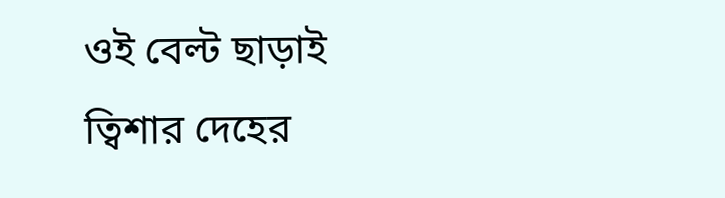ওই বেল্ট ছাড়াই ত্বিশার দেহের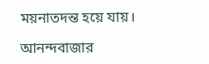ময়নাতদন্ত হয়ে যায়।

আনন্দবাজার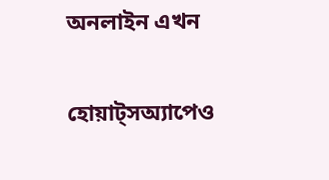অনলাইন এখন

হোয়াট্‌সঅ্যাপেও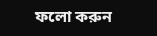ফলো করুন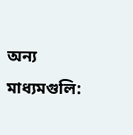অন্য মাধ্যমগুলি: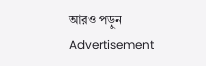আরও পড়ুন
Advertisement